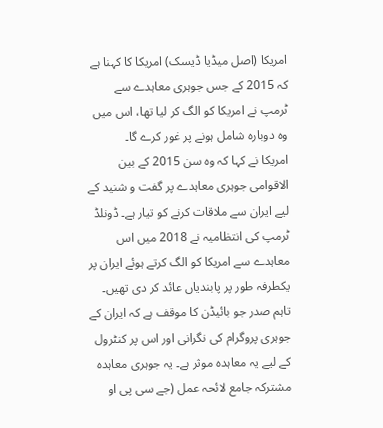امریکا (اصل میڈیا ڈیسک) امریکا کا کہنا ہے کہ 2015 کے جس جوہری معاہدے سے ٹرمپ نے امریکا کو الگ کر لیا تھا، اس میں وہ دوبارہ شامل ہونے پر غور کرے گا۔
امریکا نے کہا کہ وہ سن 2015 کے بین الاقوامی جوہری معاہدے پر گفت و شنید کے لیے ایران سے ملاقات کرنے کو تیار ہے۔ ڈونلڈ ٹرمپ کی انتظامیہ نے 2018 میں اس معاہدے سے امریکا کو الگ کرتے ہوئے ایران پر یکطرفہ طور پر پابندیاں عائد کر دی تھیں۔
تاہم صدر جو بائیڈن کا موقف ہے کہ ایران کے جوہری پروگرام کی نگرانی اور اس پر کنٹرول کے لیے یہ معاہدہ موثر ہے۔ یہ جوہری معاہدہ مشترکہ جامع لائحہ عمل (جے سی پی او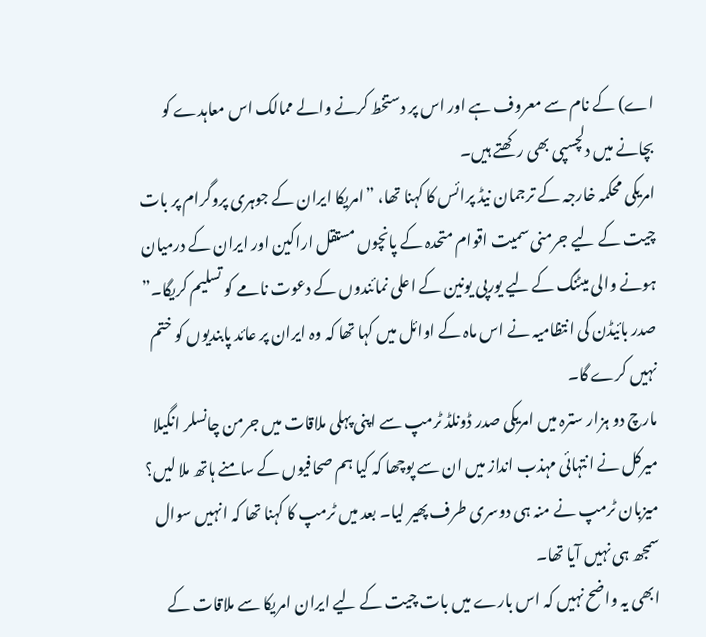اے) کے نام سے معروف ہے اور اس پر دستخط کرنے والے ممالک اس معاہدے کو بچانے میں دلچسپی بھی رکھتے ہیں۔
امریکی محکمہ خارجہ کے ترجمان نیڈ پرائس کا کہنا تھا، ”امریکا ایران کے جوہری پروگرام پر بات چیت کے لیے جرمنی سمیت اقوام متحدہ کے پانچوں مستقل اراکین اور ایران کے درمیان ہونے والی میٹنگ کے لیے یورپی یونین کے اعلی نمائندوں کے دعوت نامے کو تسلیم کریگا۔”
صدر بائیڈن کی انتظامیہ نے اس ماہ کے اوائل میں کہا تھا کہ وہ ایران پر عائد پابندیوں کو ختم نہیں کرے گا۔
مارچ دو ہزار سترہ میں امریکی صدر ڈونلڈ ٹرمپ سے اپنی پہلی ملاقات میں جرمن چانسلر انگیلا میرکل نے انتہائی مہذب انداز میں ان سے پوچھا کہ کیا ہم صحافیوں کے سامنے ہاتھ ملا لیں؟ میزبان ٹرمپ نے منہ ہی دوسری طرف پھیر لیا۔ بعد میں ٹرمپ کا کہنا تھا کہ انہیں سوال سمجھ ہی نہیں آیا تھا۔
ابھی یہ واضح نہیں کہ اس بارے میں بات چیت کے لیے ایران امریکا سے ملاقات کے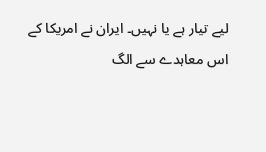لیے تیار ہے یا نہیں۔ ایران نے امریکا کے اس معاہدے سے الگ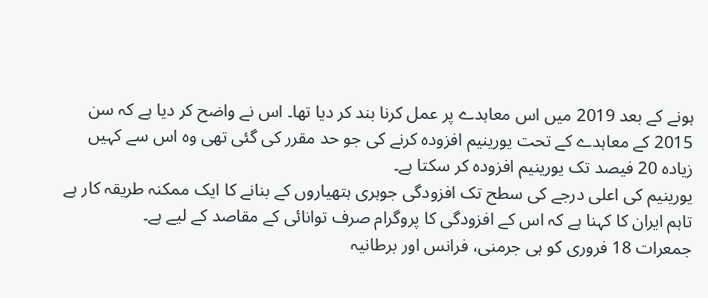ہونے کے بعد 2019 میں اس معاہدے پر عمل کرنا بند کر دیا تھا۔ اس نے واضح کر دیا ہے کہ سن 2015 کے معاہدے کے تحت یورینیم افزودہ کرنے کی جو حد مقرر کی گئی تھی وہ اس سے کہیں زیادہ 20 فیصد تک یورینیم افزودہ کر سکتا ہے۔
یورینیم کی اعلی درجے کی سطح تک افزودگی جوہری ہتھیاروں کے بنانے کا ایک ممکنہ طریقہ کار ہے تاہم ایران کا کہنا ہے کہ اس کے افزودگی کا پروگرام صرف توانائی کے مقاصد کے لیے ہے۔
جمعرات 18 فروری کو ہی جرمنی، فرانس اور برطانیہ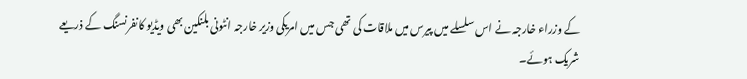کے وزراء خارجہ نے اس سلسلے میں پیرس میں ملاقات کی تھی جس میں امریکی وزیر خارجہ انٹونی بلنکین بھی ویڈیو کانفرنسنگ کے ذریعے شریک ہوئے۔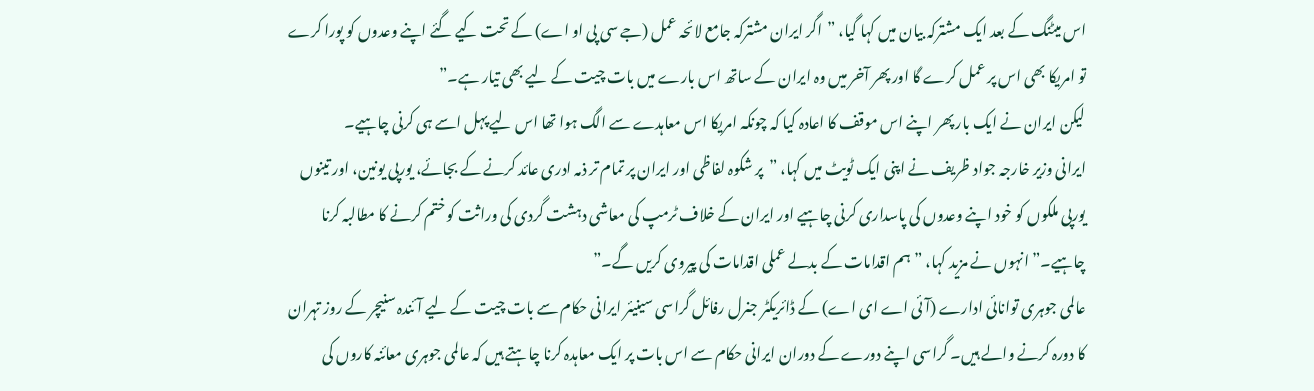اس میٹنگ کے بعد ایک مشترکہ بیان میں کہا گیا، ”اگر ایران مشترکہ جامع لائحہ عمل (جے سی پی او اے) کے تحت کیے گئے اپنے وعدوں کو پورا کرے تو امریکا بھی اس پر عمل کرے گا اور پھر آخر میں وہ ایران کے ساتھ اس بارے میں بات چیت کے لیے بھی تیار ہے۔”
لیکن ایران نے ایک بار پھر اپنے اس موقف کا اعادہ کیا کہ چونکہ امریکا اس معاہدے سے الگ ہوا تھا اس لیے پہل اسے ہی کرنی چاہیے۔
ایرانی وزیر خارجہ جواد ظریف نے اپنی ایک ٹویٹ میں کہا، ”پر شکوہ لفاظی اور ایران پر تمام تر ذمہ ادری عائد کرنے کے بجائے، یورپی یونین، اور تینوں یورپی ملکوں کو خود اپنے وعدوں کی پاسداری کرنی چاہیے اور ایران کے خلاف ٹرمپ کی معاشی دہشت گردی کی وراثت کو ختم کرنے کا مطالبہ کرنا چاہیے۔” انہوں نے مزید کہا، ”ہم اقدامات کے بدلے عملی اقدامات کی پیروی کریں گے۔”
عالمی جوہری توانائی ادارے (آئی اے ای اے) کے ڈائریکٹر جنرل رفائل گراسی سینیئر ایرانی حکام سے بات چیت کے لیے آئندہ سنیچر کے روز تہران کا دورہ کرنے والے ہیں۔ گراسی اپنے دورے کے دوران ایرانی حکام سے اس بات پر ایک معاہدہ کرنا چاہتے ہیں کہ عالمی جوہری معائنہ کاروں کی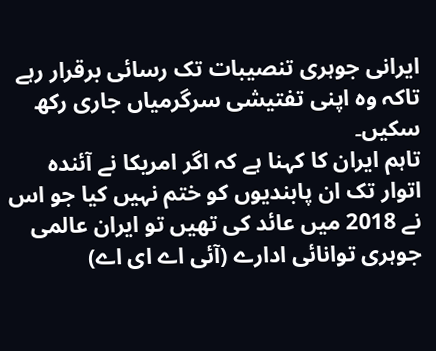ایرانی جوہری تنصیبات تک رسائی برقرار رہے تاکہ وہ اپنی تفتیشی سرگرمیاں جاری رکھ سکیں۔
تاہم ایران کا کہنا ہے کہ اگر امریکا نے آئندہ اتوار تک ان پابندیوں کو ختم نہیں کیا جو اس نے 2018 میں عائد کی تھیں تو ایران عالمی جوہری توانائی ادارے (آئی اے ای اے)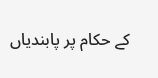کے حکام پر پابندیاں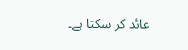عائد کر سکتا ہے۔